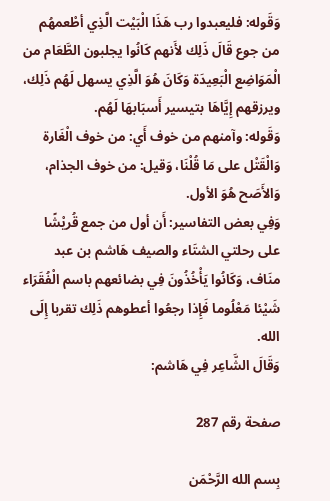وَقَوله: فليعبدوا رب هَذَا الْبَيْت الَّذِي أطْعمهُم من جوع قَالَ ذَلِك لأَنهم كَانُوا يجلبون الطَّعَام من الْمَوَاضِع الْبَعِيدَة وَكَانَ هُوَ الَّذِي يسهل لَهُم ذَلِك، ويرزقهم إِيَّاهَا بتيسير أَسبَابهَا لَهُم.
وَقَوله: وآمنهم من خوف أَي: من خوف الْغَارة وَالْقَتْل على مَا قُلْنَا، وَقيل: من خوف الجذام، وَالأَصَح هُوَ الأول.
وَفِي بعض التفاسير: أَن أول من جمع قُريْشًا على رحلتي الشتَاء والصيف هَاشم بن عبد منَاف، وَكَانُوا يَأْخُذُونَ فِي بضائعهم باسم الْفُقَرَاء شَيْئا مَعْلُوما فَإِذا رجعُوا أعطوهم ذَلِك تقربا إِلَى الله.
وَقَالَ الشَّاعِر فِي هَاشم:

صفحة رقم 287

بِسم الله الرَّحْمَن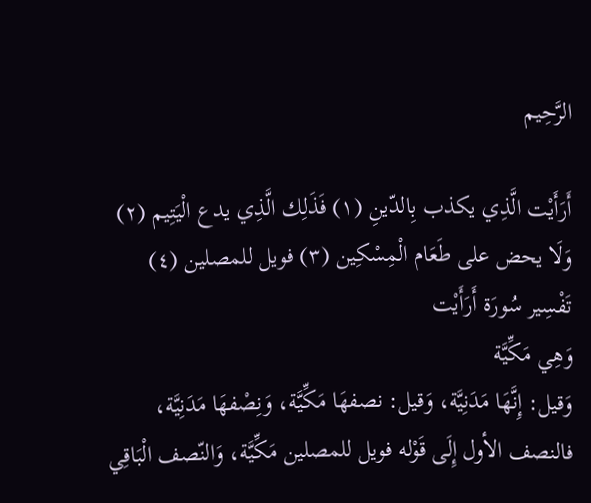الرَّحِيم

أَرَأَيْت الَّذِي يكذب بِالدّينِ (١) فَذَلِك الَّذِي يدع الْيَتِيم (٢) وَلَا يحض على طَعَام الْمِسْكِين (٣) فويل للمصلين (٤)
تَفْسِير سُورَة أَرَأَيْت
وَهِي مَكِّيَّة
وَقيل: إِنَّهَا مَدَنِيَّة، وَقيل: نصفهَا مَكِّيَّة، وَنِصْفهَا مَدَنِيَّة، فالنصف الأول إِلَى قَوْله فويل للمصلين مَكِّيَّة، وَالنّصف الْبَاقِي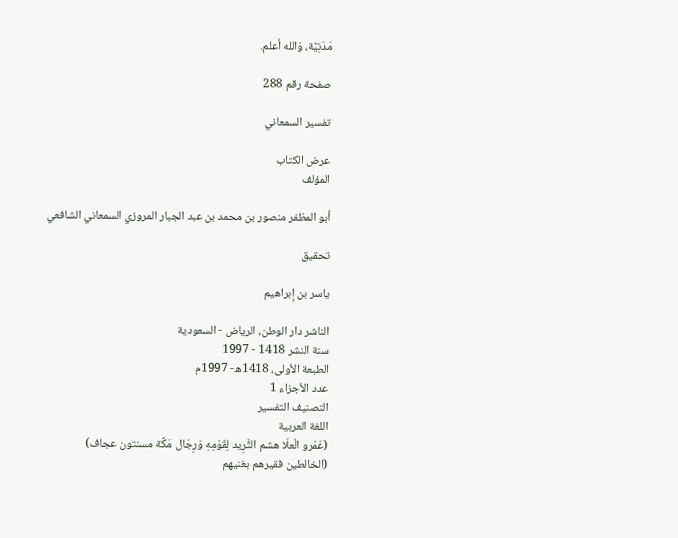مَدَنِيَّة، وَالله أعلم.

صفحة رقم 288

تفسير السمعاني

عرض الكتاب
المؤلف

أبو المظفر منصور بن محمد بن عبد الجبار المروزي السمعاني الشافعي

تحقيق

ياسر بن إبراهيم

الناشر دار الوطن، الرياض - السعودية
سنة النشر 1418 - 1997
الطبعة الأولى، 1418ه- 1997م
عدد الأجزاء 1
التصنيف التفسير
اللغة العربية
(عَمْرو الْعلَا هشم الثَّرِيد لِقَوْمِهِ وَرِجَال مَكَّة مسنتون عجاف)
(الخالطين فقيرهم بغنيهم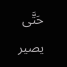حَتَّى يصير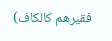فقيرهم كالكاف)